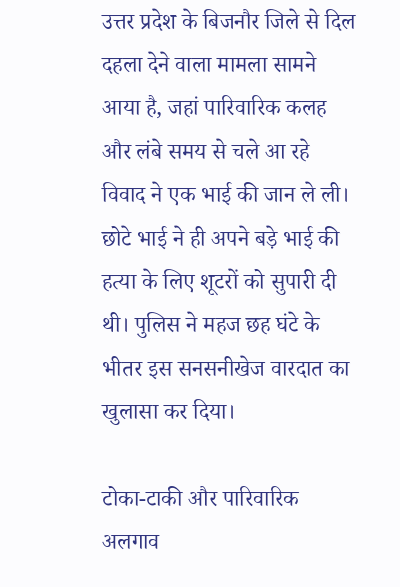उत्तर प्रदेश के बिजनौर जिले से दिल दहला देने वाला मामला सामने आया है, जहां पारिवारिक कलह और लंबे समय से चले आ रहे विवाद ने एक भाई की जान ले ली। छोटे भाई ने ही अपने बड़े भाई की हत्या के लिए शूटरों को सुपारी दी थी। पुलिस ने महज छह घंटे के भीतर इस सनसनीखेज वारदात का खुलासा कर दिया।

टोका-टाकी और पारिवारिक अलगाव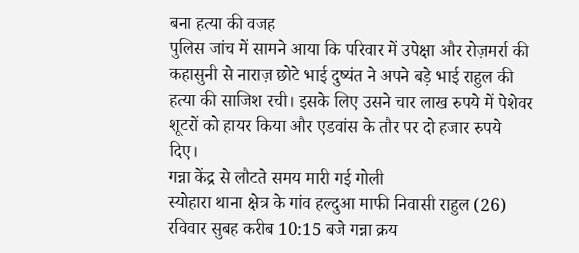बना हत्या की वजह
पुलिस जांच में सामने आया कि परिवार में उपेक्षा और रोज़मर्रा की कहासुनी से नाराज़ छोटे भाई दुष्यंत ने अपने बड़े भाई राहुल की हत्या की साजिश रची। इसके लिए उसने चार लाख रुपये में पेशेवर शूटरों को हायर किया और एडवांस के तौर पर दो हजार रुपये दिए।
गन्ना केंद्र से लौटते समय मारी गई गोली
स्योहारा थाना क्षेत्र के गांव हल्दुआ माफी निवासी राहुल (26) रविवार सुबह करीब 10:15 बजे गन्ना क्रय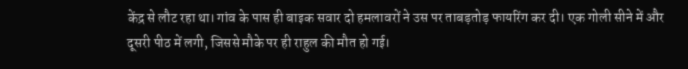केंद्र से लौट रहा था। गांव के पास ही बाइक सवार दो हमलावरों ने उस पर ताबड़तोड़ फायरिंग कर दी। एक गोली सीने में और दूसरी पीठ में लगी, जिससे मौके पर ही राहुल की मौत हो गई।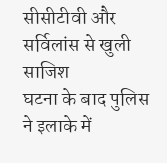सीसीटीवी और सर्विलांस से खुली साजिश
घटना के बाद पुलिस ने इलाके में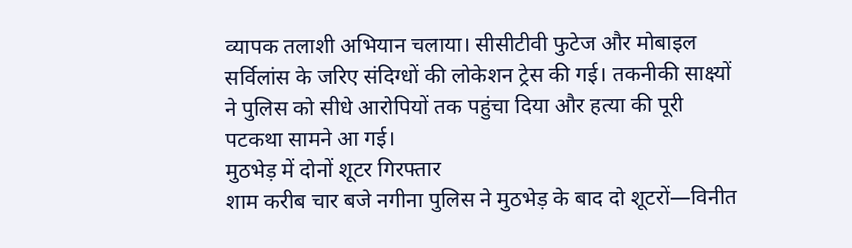व्यापक तलाशी अभियान चलाया। सीसीटीवी फुटेज और मोबाइल सर्विलांस के जरिए संदिग्धों की लोकेशन ट्रेस की गई। तकनीकी साक्ष्यों ने पुलिस को सीधे आरोपियों तक पहुंचा दिया और हत्या की पूरी पटकथा सामने आ गई।
मुठभेड़ में दोनों शूटर गिरफ्तार
शाम करीब चार बजे नगीना पुलिस ने मुठभेड़ के बाद दो शूटरों—विनीत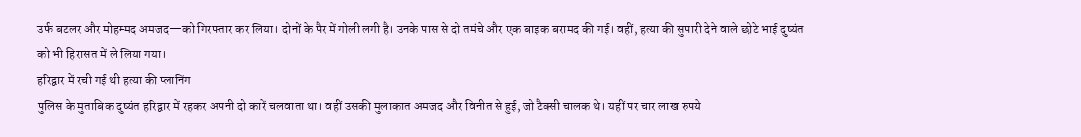उर्फ बटलर और मोहम्मद अमजद—को गिरफ्तार कर लिया। दोनों के पैर में गोली लगी है। उनके पास से दो तमंचे और एक बाइक बरामद की गई। वहीं, हत्या की सुपारी देने वाले छोटे भाई दुष्यंत को भी हिरासत में ले लिया गया।
हरिद्वार में रची गई थी हत्या की प्लानिंग
पुलिस के मुताबिक दुष्यंत हरिद्वार में रहकर अपनी दो कारें चलवाता था। वहीं उसकी मुलाकात अमजद और विनीत से हुई, जो टैक्सी चालक थे। यहीं पर चार लाख रुपये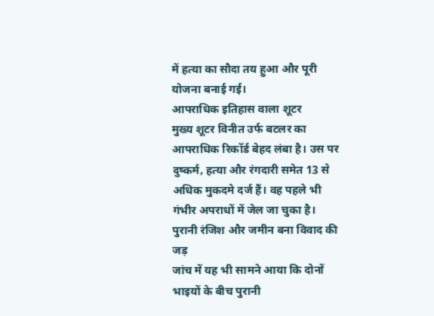में हत्या का सौदा तय हुआ और पूरी योजना बनाई गई।
आपराधिक इतिहास वाला शूटर
मुख्य शूटर विनीत उर्फ बटलर का आपराधिक रिकॉर्ड बेहद लंबा है। उस पर दुष्कर्म, हत्या और रंगदारी समेत 13 से अधिक मुकदमे दर्ज हैं। वह पहले भी गंभीर अपराधों में जेल जा चुका है।
पुरानी रंजिश और जमीन बना विवाद की जड़
जांच में यह भी सामने आया कि दोनों भाइयों के बीच पुरानी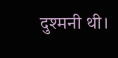दुश्मनी थी।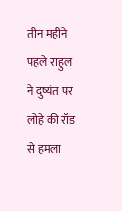तीन महीने पहले राहुल ने दुष्यंत पर लोहे की रॉड से हमला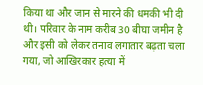किया था और जान से मारने की धमकी भी दी थी। परिवार के नाम करीब 30 बीघा जमीन है और इसी को लेकर तनाव लगातार बढ़ता चला गया, जो आखिरकार हत्या में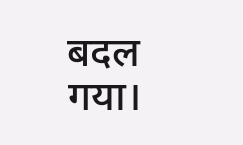बदल गया।